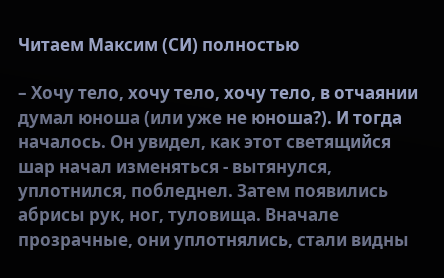Читаем Максим (СИ) полностью

– Хочу тело, хочу тело, хочу тело, в отчаянии думал юноша (или уже не юноша?). И тогда началось. Он увидел, как этот светящийся шар начал изменяться - вытянулся, уплотнился, побледнел. Затем появились абрисы рук, ног, туловища. Вначале прозрачные, они уплотнялись, стали видны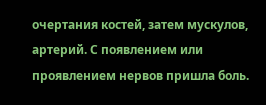очертания костей, затем мускулов, артерий. С появлением или проявлением нервов пришла боль.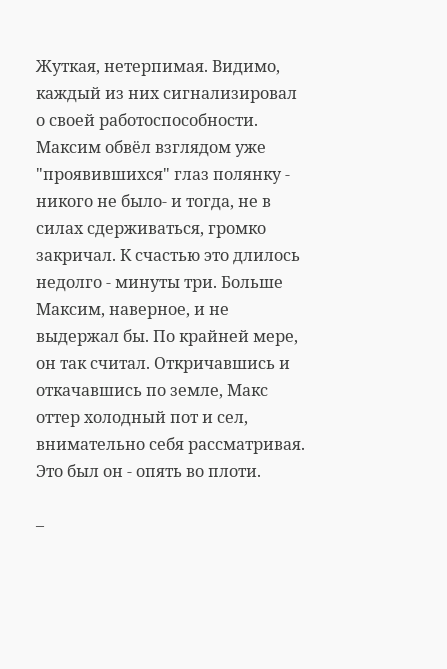Жуткая, нетерпимая. Видимо, каждый из них сигнализировал о своей работоспособности. Максим обвёл взглядом уже "проявившихся" глаз полянку - никого не было- и тогда, не в силах сдерживаться, громко закричал. К счастью это длилось недолго - минуты три. Больше Максим, наверное, и не выдержал бы. По крайней мере, он так считал. Откричавшись и откачавшись по земле, Макс оттер холодный пот и сел, внимательно себя рассматривая. Это был он - опять во плоти.

–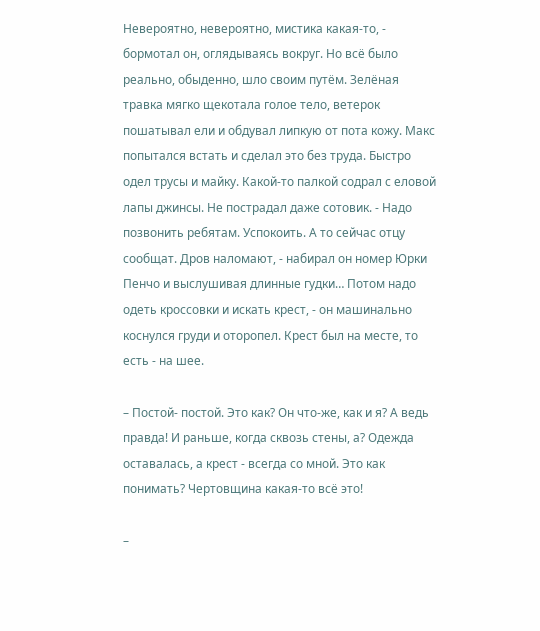Невероятно, невероятно, мистика какая-то, - бормотал он, оглядываясь вокруг. Но всё было реально, обыденно, шло своим путём. Зелёная травка мягко щекотала голое тело, ветерок пошатывал ели и обдувал липкую от пота кожу. Макс попытался встать и сделал это без труда. Быстро одел трусы и майку. Какой-то палкой содрал с еловой лапы джинсы. Не пострадал даже сотовик. - Надо позвонить ребятам. Успокоить. А то сейчас отцу сообщат. Дров наломают, - набирал он номер Юрки Пенчо и выслушивая длинные гудки… Потом надо одеть кроссовки и искать крест, - он машинально коснулся груди и оторопел. Крест был на месте, то есть - на шее.

– Постой- постой. Это как? Он что-же, как и я? А ведь правда! И раньше, когда сквозь стены, а? Одежда оставалась, а крест - всегда со мной. Это как понимать? Чертовщина какая-то всё это!

–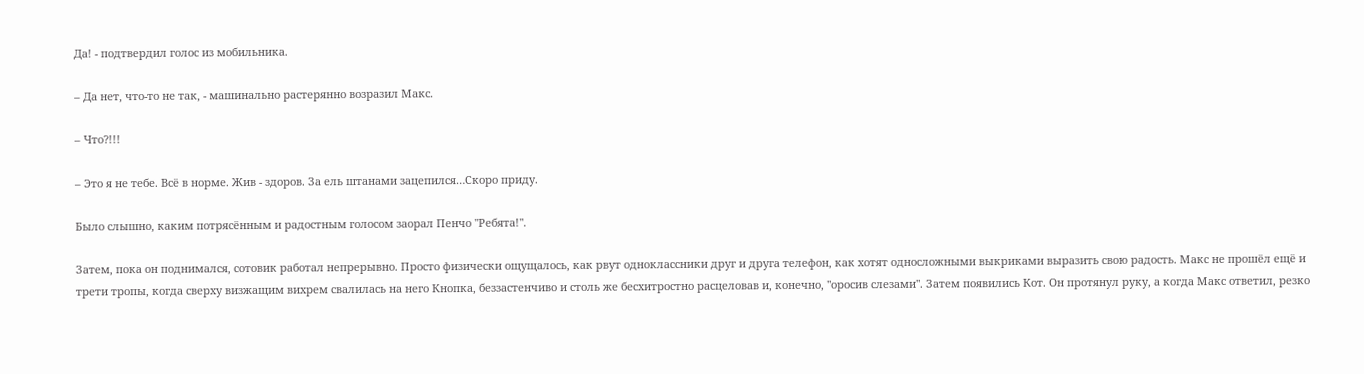Да! - подтвердил голос из мобильника.

– Да нет, что-то не так, - машинально растерянно возразил Макс.

– Что?!!!

– Это я не тебе. Всё в норме. Жив - здоров. За ель штанами зацепился…Скоро приду.

Было слышно, каким потрясённым и радостным голосом заорал Пенчо "Ребята!".

Затем, пока он поднимался, сотовик работал непрерывно. Просто физически ощущалось, как рвут одноклассники друг и друга телефон, как хотят односложными выкриками выразить свою радость. Макс не прошёл ещё и трети тропы, когда сверху визжащим вихрем свалилась на него Кнопка, беззастенчиво и столь же бесхитростно расцеловав и, конечно, "оросив слезами". Затем появились Кот. Он протянул руку, а когда Макс ответил, резко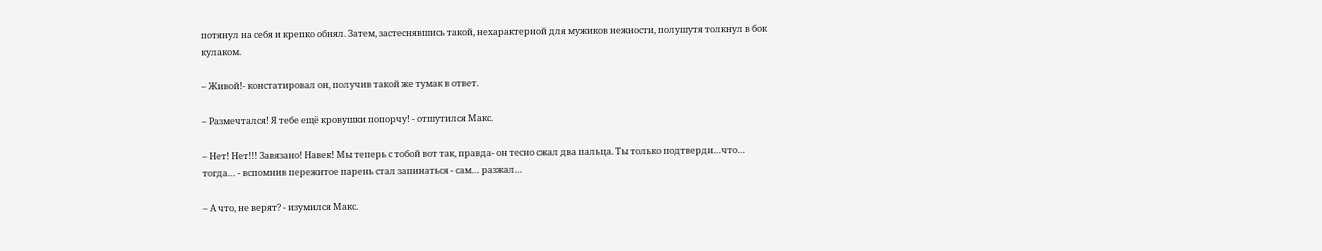потянул на себя и крепко обнял. Затем, застеснявшись такой, нехарактерной для мужиков нежности, полушутя толкнул в бок кулаком.

– Живой!- констатировал он, получив такой же тумак в ответ.

– Размечтался! Я тебе ещё кровушки попорчу! - отшутился Макс.

– Нет! Нет!!! Завязано! Навек! Мы теперь с тобой вот так, правда- он тесно сжал два пальца. Ты только подтверди…что… тогда… - вспомнив пережитое парень стал запинаться - сам… разжал…

– А что, не верят? - изумился Макс.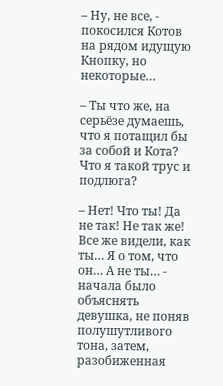– Ну, не все, - покосился Котов на рядом идущую Кнопку, но некоторые…

– Ты что же, на серьёзе думаешь, что я потащил бы за собой и Кота? Что я такой трус и подлюга?

– Нет! Что ты! Да не так! Не так же! Все же видели, как ты… Я о том, что он… А не ты… - начала было объяснять девушка, не поняв полушутливого тона, затем, разобиженная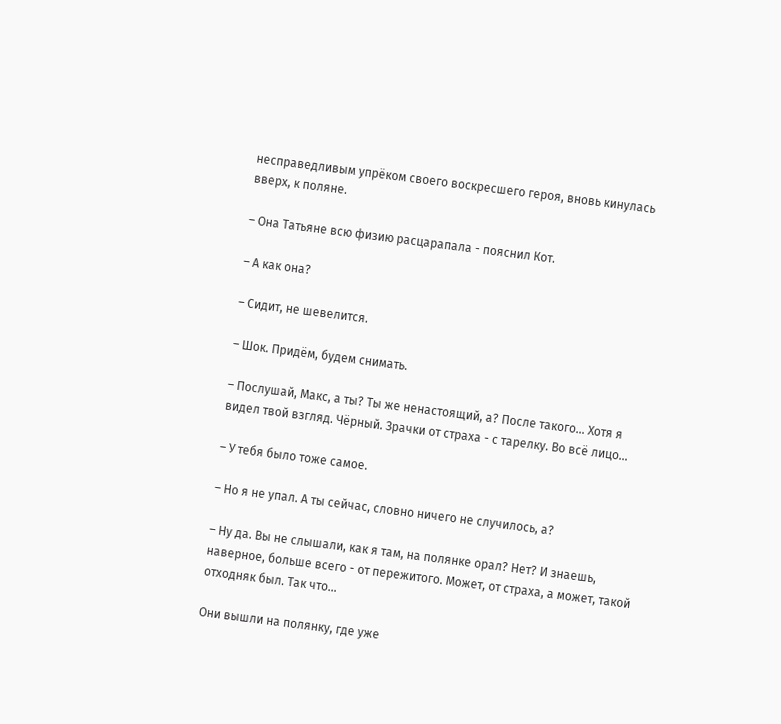несправедливым упрёком своего воскресшего героя, вновь кинулась вверх, к поляне.

– Она Татьяне всю физию расцарапала - пояснил Кот.

– А как она?

– Сидит, не шевелится.

– Шок. Придём, будем снимать.

– Послушай, Макс, а ты? Ты же ненастоящий, а? После такого… Хотя я видел твой взгляд. Чёрный. Зрачки от страха - с тарелку. Во всё лицо…

– У тебя было тоже самое.

– Но я не упал. А ты сейчас, словно ничего не случилось, а?

– Ну да. Вы не слышали, как я там, на полянке орал? Нет? И знаешь, наверное, больше всего - от пережитого. Может, от страха, а может, такой отходняк был. Так что…

Они вышли на полянку, где уже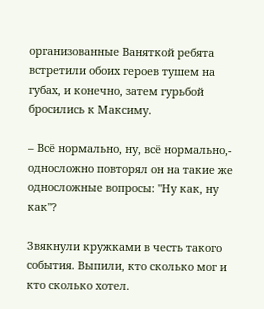организованные Ваняткой ребята встретили обоих героев тушем на губах, и конечно, затем гурьбой бросились к Максиму.

– Всё нормально, ну, всё нормально,- односложно повторял он на такие же односложные вопросы: "Ну как, ну как"?

Звякнули кружками в честь такого события. Выпили, кто сколько мог и кто сколько хотел.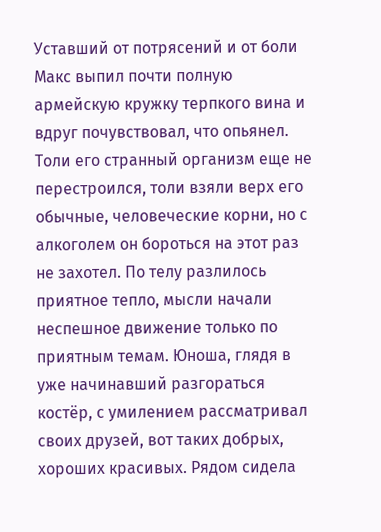Уставший от потрясений и от боли Макс выпил почти полную армейскую кружку терпкого вина и вдруг почувствовал, что опьянел. Толи его странный организм еще не перестроился, толи взяли верх его обычные, человеческие корни, но с алкоголем он бороться на этот раз не захотел. По телу разлилось приятное тепло, мысли начали неспешное движение только по приятным темам. Юноша, глядя в уже начинавший разгораться костёр, с умилением рассматривал своих друзей, вот таких добрых, хороших красивых. Рядом сидела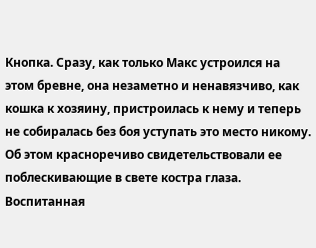Кнопка. Сразу, как только Макс устроился на этом бревне, она незаметно и ненавязчиво, как кошка к хозяину, пристроилась к нему и теперь не собиралась без боя уступать это место никому. Об этом красноречиво свидетельствовали ее поблескивающие в свете костра глаза. Воспитанная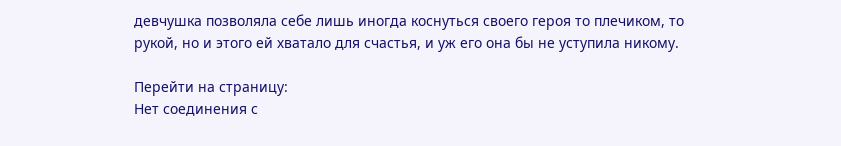девчушка позволяла себе лишь иногда коснуться своего героя то плечиком, то рукой, но и этого ей хватало для счастья, и уж его она бы не уступила никому.

Перейти на страницу:
Нет соединения с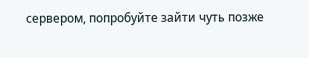сервером, попробуйте зайти чуть позже